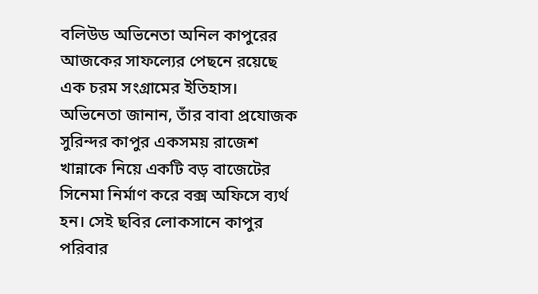বলিউড অভিনেতা অনিল কাপুরের আজকের সাফল্যের পেছনে রয়েছে এক চরম সংগ্রামের ইতিহাস। অভিনেতা জানান, তাঁর বাবা প্রযোজক সুরিন্দর কাপুর একসময় রাজেশ খান্নাকে নিয়ে একটি বড় বাজেটের সিনেমা নির্মাণ করে বক্স অফিসে ব্যর্থ হন। সেই ছবির লোকসানে কাপুর পরিবার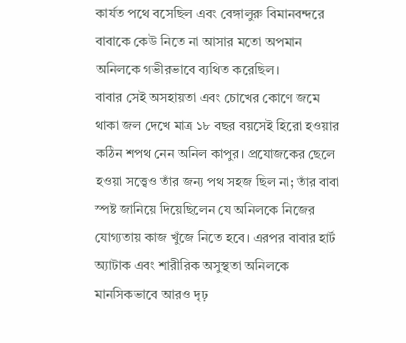কার্যত পথে বসেছিল এবং বেঙ্গালুরু বিমানবন্দরে বাবাকে কেউ নিতে না আসার মতো অপমান অনিলকে গভীরভাবে ব্যথিত করেছিল।
বাবার সেই অসহায়তা এবং চোখের কোণে জমে থাকা জল দেখে মাত্র ১৮ বছর বয়সেই হিরো হওয়ার কঠিন শপথ নেন অনিল কাপুর। প্রযোজকের ছেলে হওয়া সত্ত্বেও তাঁর জন্য পথ সহজ ছিল না; তাঁর বাবা স্পষ্ট জানিয়ে দিয়েছিলেন যে অনিলকে নিজের যোগ্যতায় কাজ খুঁজে নিতে হবে। এরপর বাবার হার্ট অ্যাটাক এবং শারীরিক অসুস্থতা অনিলকে মানসিকভাবে আরও দৃঢ়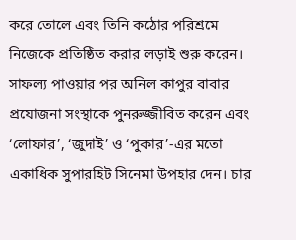করে তোলে এবং তিনি কঠোর পরিশ্রমে নিজেকে প্রতিষ্ঠিত করার লড়াই শুরু করেন।
সাফল্য পাওয়ার পর অনিল কাপুর বাবার প্রযোজনা সংস্থাকে পুনরুজ্জীবিত করেন এবং ‘লোফার’, ‘জুদাই’ ও ‘পুকার’-এর মতো একাধিক সুপারহিট সিনেমা উপহার দেন। চার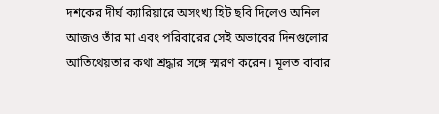দশকের দীর্ঘ ক্যারিয়ারে অসংখ্য হিট ছবি দিলেও অনিল আজও তাঁর মা এবং পরিবারের সেই অভাবের দিনগুলোর আতিথেয়তার কথা শ্রদ্ধার সঙ্গে স্মরণ করেন। মূলত বাবার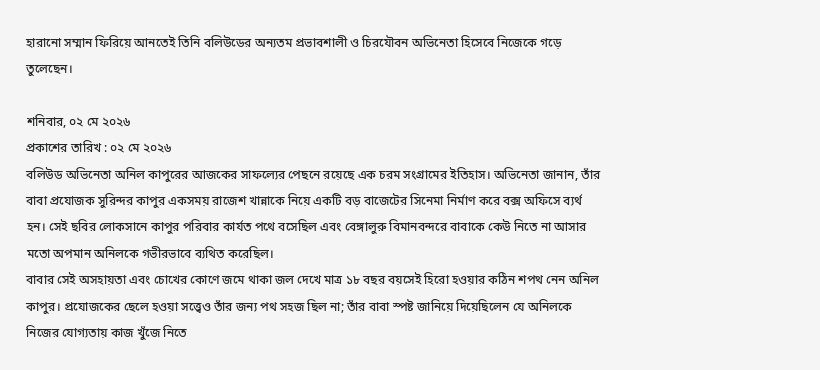হারানো সম্মান ফিরিয়ে আনতেই তিনি বলিউডের অন্যতম প্রভাবশালী ও চিরযৌবন অভিনেতা হিসেবে নিজেকে গড়ে তুলেছেন।

শনিবার, ০২ মে ২০২৬
প্রকাশের তারিখ : ০২ মে ২০২৬
বলিউড অভিনেতা অনিল কাপুরের আজকের সাফল্যের পেছনে রয়েছে এক চরম সংগ্রামের ইতিহাস। অভিনেতা জানান, তাঁর বাবা প্রযোজক সুরিন্দর কাপুর একসময় রাজেশ খান্নাকে নিয়ে একটি বড় বাজেটের সিনেমা নির্মাণ করে বক্স অফিসে ব্যর্থ হন। সেই ছবির লোকসানে কাপুর পরিবার কার্যত পথে বসেছিল এবং বেঙ্গালুরু বিমানবন্দরে বাবাকে কেউ নিতে না আসার মতো অপমান অনিলকে গভীরভাবে ব্যথিত করেছিল।
বাবার সেই অসহায়তা এবং চোখের কোণে জমে থাকা জল দেখে মাত্র ১৮ বছর বয়সেই হিরো হওয়ার কঠিন শপথ নেন অনিল কাপুর। প্রযোজকের ছেলে হওয়া সত্ত্বেও তাঁর জন্য পথ সহজ ছিল না; তাঁর বাবা স্পষ্ট জানিয়ে দিয়েছিলেন যে অনিলকে নিজের যোগ্যতায় কাজ খুঁজে নিতে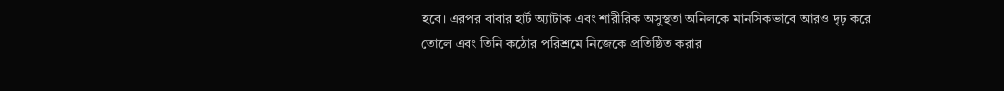হবে। এরপর বাবার হার্ট অ্যাটাক এবং শারীরিক অসুস্থতা অনিলকে মানসিকভাবে আরও দৃঢ় করে তোলে এবং তিনি কঠোর পরিশ্রমে নিজেকে প্রতিষ্ঠিত করার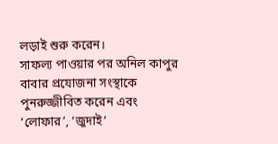লড়াই শুরু করেন।
সাফল্য পাওয়ার পর অনিল কাপুর বাবার প্রযোজনা সংস্থাকে পুনরুজ্জীবিত করেন এবং ‘লোফার’, ‘জুদাই’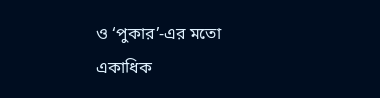ও ‘পুকার’-এর মতো একাধিক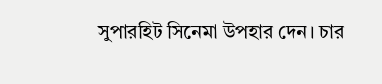সুপারহিট সিনেমা উপহার দেন। চার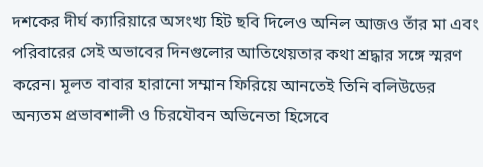দশকের দীর্ঘ ক্যারিয়ারে অসংখ্য হিট ছবি দিলেও অনিল আজও তাঁর মা এবং পরিবারের সেই অভাবের দিনগুলোর আতিথেয়তার কথা শ্রদ্ধার সঙ্গে স্মরণ করেন। মূলত বাবার হারানো সম্মান ফিরিয়ে আনতেই তিনি বলিউডের অন্যতম প্রভাবশালী ও চিরযৌবন অভিনেতা হিসেবে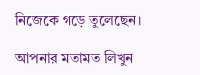নিজেকে গড়ে তুলেছেন।

আপনার মতামত লিখুন